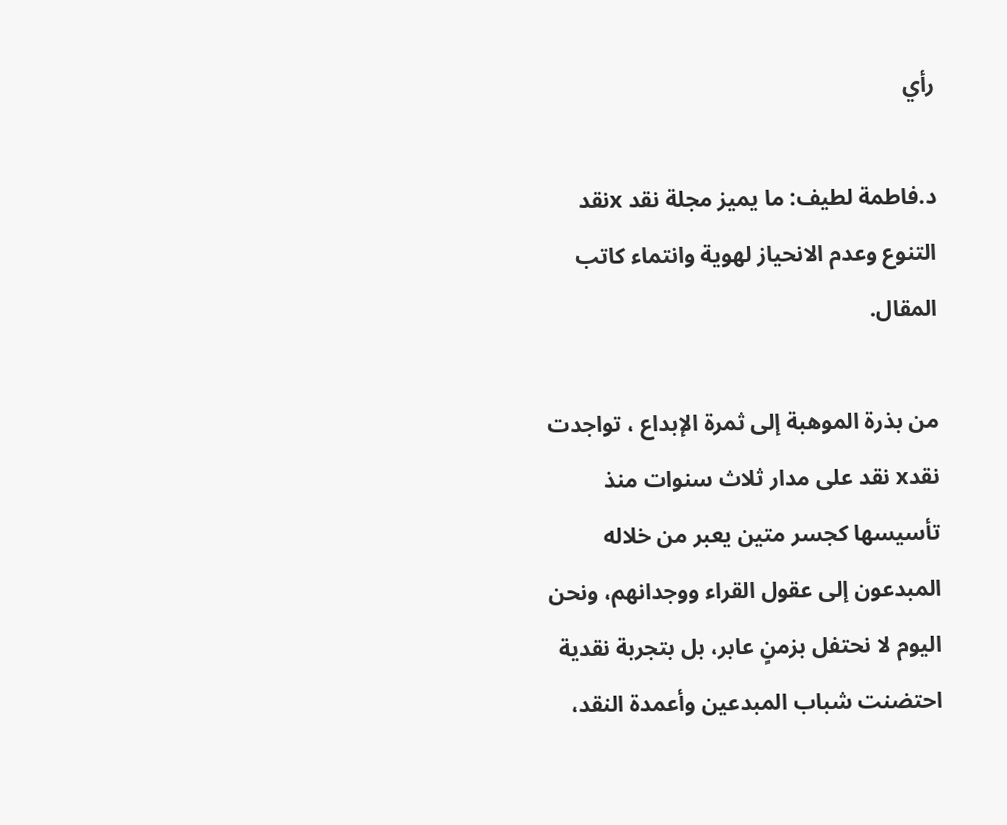رأي

د.فاطمة لطيف: ما يميز مجلة نقد xنقد التنوع وعدم الانحياز لهوية وانتماء كاتب المقال.

من بذرة الموهبة إلى ثمرة الإبداع ، تواجدت نقدx نقد على مدار ثلاث سنوات منذ تأسيسها كجسر متين يعبر من خلاله المبدعون إلى عقول القراء ووجدانهم، ونحن اليوم لا نحتفل بزمنٍ عابر، بل بتجربة نقدية احتضنت شباب المبدعين وأعمدة النقد،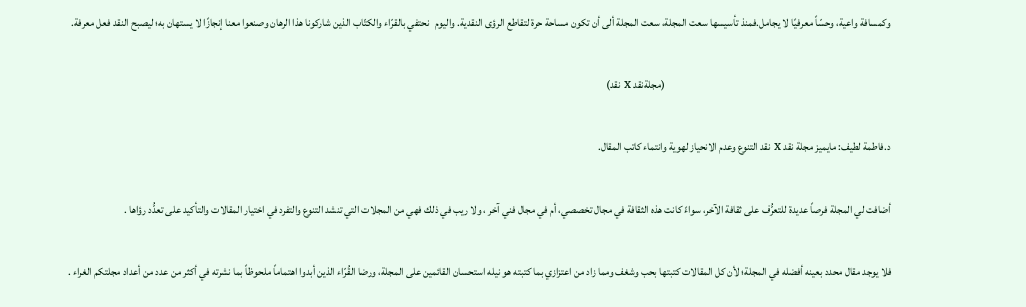وكمسافة واعية، وحسّاً معرفيًا لا يجامل.فمنذ تأسيسها سعت المجلة، سعت المجلة ألى أن تكون مساحة حرة لتقاطع الرؤى النقدية. واليوم   نحتفي بالقرّاء والكتّاب الذين شاركونا هذا الرهان وصنعوا معنا إنجازًا لا يستهان به؛ ليصبح النقد فعل معرفة.

                                                                                                          (مجلةنقد x نقد)

د.فاطمة لطيف: مايميز مجلة نقد x نقد التنوع وعدم الانحياز لهوية وانتماء كاتب المقال.

أضافت لي المجلة فرصاً عديدة للتعرُّف على ثقافة الآخر، سواءً كانت هذه الثقافة في مجال تخصصي، أم في مجال فني آخر ، ولا ريب في ذلك فهي من المجلات التي تنشد التنوع والتفرد في اختيار المقالات والتأكيد على تعدُّد رؤاها .

فلا يوجد مقال محدد بعينه أفضله في المجلة؛ لأن كل المقالات كتبتها بحب وشغف ومما زاد من اعتزازي بما كتبته هو نيله استحسان القائمين على المجلة، ورضا القُرّاء الذين أبدوا اهتماماً ملحوظاً بما نشرته في أكثر من عدد من أعداد مجلتكم الغراء .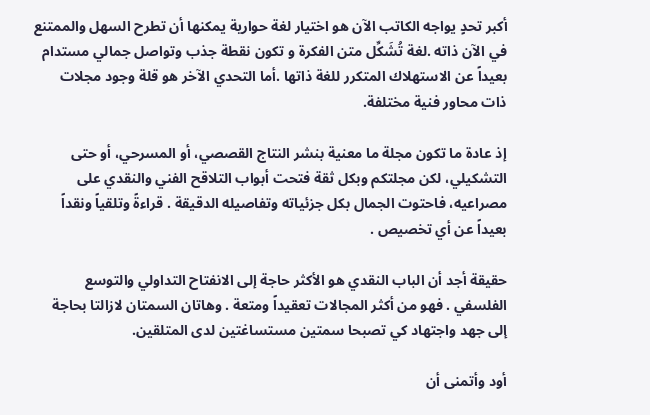أكبر تحدٍ يواجه الكاتب الآن هو اختيار لغة حوارية يمكنها أن تطرح السهل والممتنع في الآن ذاته .لغة تُشَكِّل متن الفكرة و تكون نقطة جذب وتواصل جمالي مستدام بعيداً عن الاستهلاك المتكرر للغة ذاتها .أما التحدي الآخر هو قلة وجود مجلات ذات محاور فنية مختلفة.

إذ عادة ما تكون مجلة ما معنية بنشر النتاج القصصي، أو المسرحي، أو حتى التشكيلي، لكن مجلتكم وبكل ثقة فتحت أبواب التلاقح الفني والنقدي على مصراعيه، فاحتوت الجمال بكل جزئياته وتفاصيله الدقيقة . قراءةً وتلقياً ونقداً بعيداً عن أي تخصيص .

حقيقة أجد أن الباب النقدي هو الأكثر حاجة إلى الانفتاح التداولي والتوسع الفلسفي . فهو من أكثر المجالات تعقيداً ومتعة . وهاتان السمتان لازالتا بحاجة إلى جهد واجتهاد كي تصبحا سمتين مستساغتين لدى المتلقين.

أود وأتمنى أن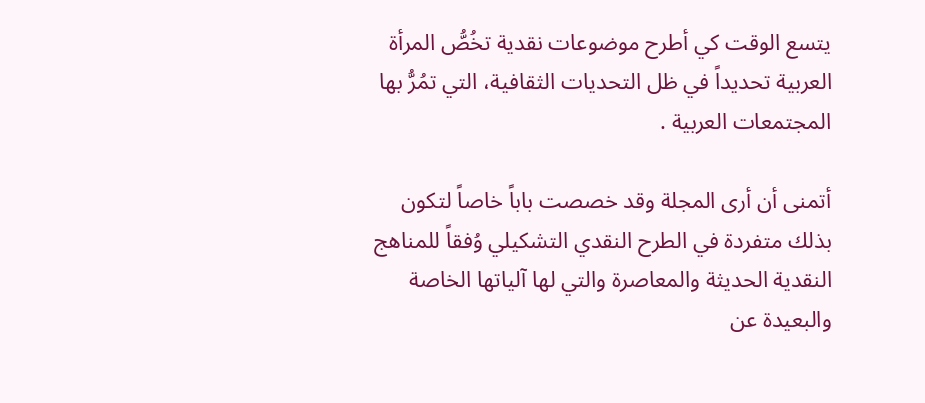يتسع الوقت كي أطرح موضوعات نقدية تخُصُّ المرأة العربية تحديداً في ظل التحديات الثقافية، التي تمُرُّ بها المجتمعات العربية .

أتمنى أن أرى المجلة وقد خصصت باباً خاصاً لتكون بذلك متفردة في الطرح النقدي التشكيلي وُفقاً للمناهج النقدية الحديثة والمعاصرة والتي لها آلياتها الخاصة والبعيدة عن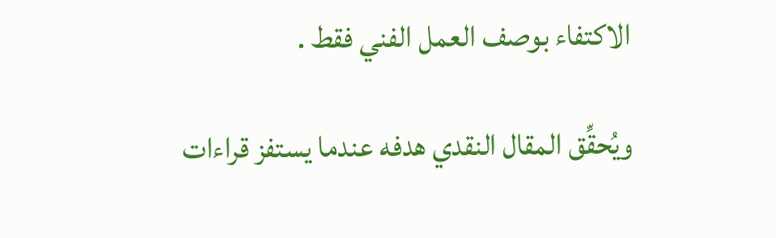الاكتفاء بوصف العمل الفني فقط .

ويُحقِّق المقال النقدي هدفه عندما يستفز قراءات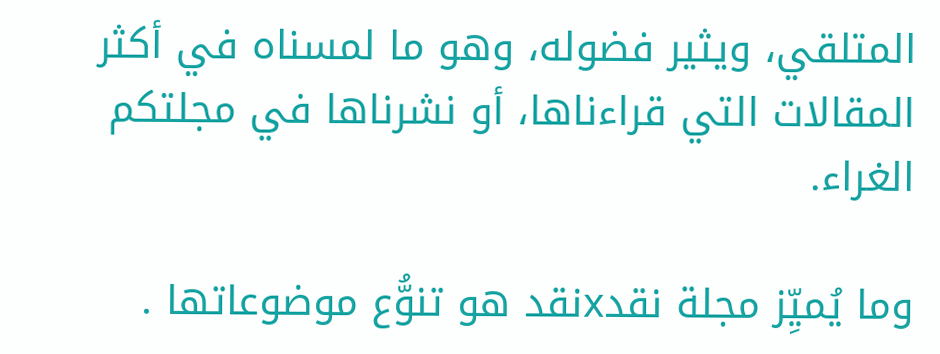المتلقي، ويثير فضوله، وهو ما لمسناه في أكثر المقالات التي قراءناها، أو نشرناها في مجلتكم الغراء.

وما يُميِّز مجلة نقدxنقد هو تنوُّع موضوعاتها .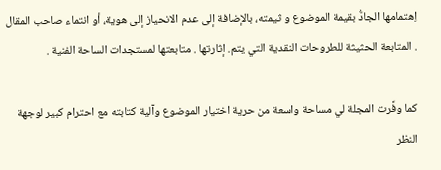اِهتمامها الجادُّ بقيمة الموضوع و ثيمته، بالإضافة إلى عدم الانحياز إلى هوية، أو انتماء صاحب المقال . المتابعة الحثيثة للطروحات النقدية التي يتم. إثارتها . متابعتها لمستجدات الساحة الفنية .

كما وفَّرت المجلة لي مساحة واسعة من حرية اختيار الموضوع وآلية كتابته مع احترام كبير لوجهة النظر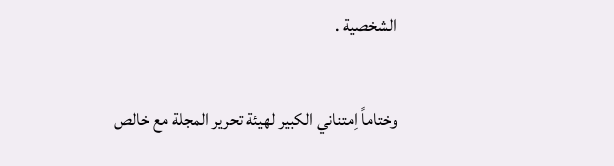الشخصية .

وختاماً اِمتناني الكبير لهيئة تحرير المجلة مع خالص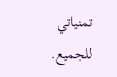تمنياتي للجميع.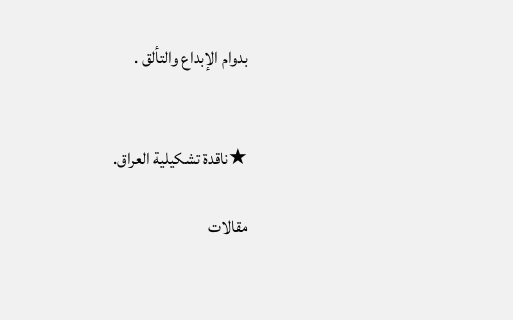بدوام الإبداع والتألق .


★ناقدة تشكيلية العراق.

مقالات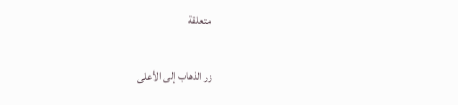متعلقة

زر الذهاب إلى الأعلى